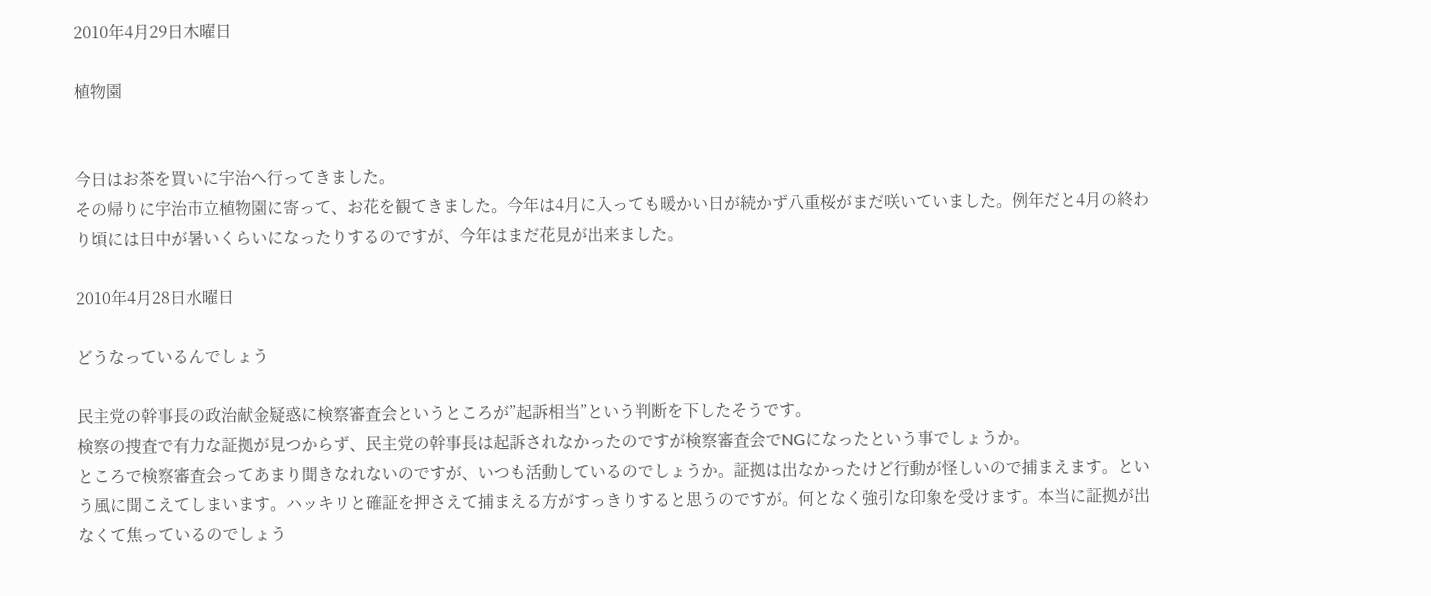2010年4月29日木曜日

植物園


今日はお茶を買いに宇治へ行ってきました。
その帰りに宇治市立植物園に寄って、お花を観てきました。今年は4月に入っても暖かい日が続かず八重桜がまだ咲いていました。例年だと4月の終わり頃には日中が暑いくらいになったりするのですが、今年はまだ花見が出来ました。

2010年4月28日水曜日

どうなっているんでしょう

民主党の幹事長の政治献金疑惑に検察審査会というところが”起訴相当”という判断を下したそうです。
検察の捜査で有力な証拠が見つからず、民主党の幹事長は起訴されなかったのですが検察審査会でNGになったという事でしょうか。
ところで検察審査会ってあまり聞きなれないのですが、いつも活動しているのでしょうか。証拠は出なかったけど行動が怪しいので捕まえます。という風に聞こえてしまいます。ハッキリと確証を押さえて捕まえる方がすっきりすると思うのですが。何となく強引な印象を受けます。本当に証拠が出なくて焦っているのでしょう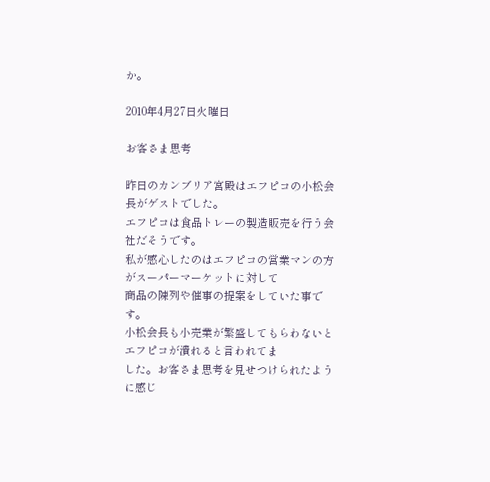か。

2010年4月27日火曜日

お客さま思考

昨日のカンブリア宮殿はエフピコの小松会長がゲストでした。
エフピコは食品トレーの製造販売を行う会社だそうです。
私が感心したのはエフピコの営業マンの方がスーパーマーケットに対して
商品の陳列や催事の提案をしていた事です。
小松会長も小売業が繁盛してもらわないとエフピコが潰れると言われてま
した。お客さま思考を見せつけられたように感じ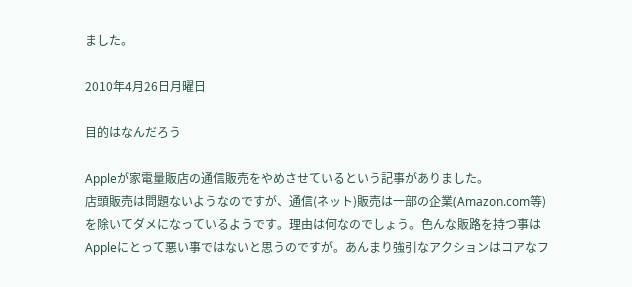ました。

2010年4月26日月曜日

目的はなんだろう

Appleが家電量販店の通信販売をやめさせているという記事がありました。
店頭販売は問題ないようなのですが、通信(ネット)販売は一部の企業(Amazon.com等)を除いてダメになっているようです。理由は何なのでしょう。色んな販路を持つ事はAppleにとって悪い事ではないと思うのですが。あんまり強引なアクションはコアなフ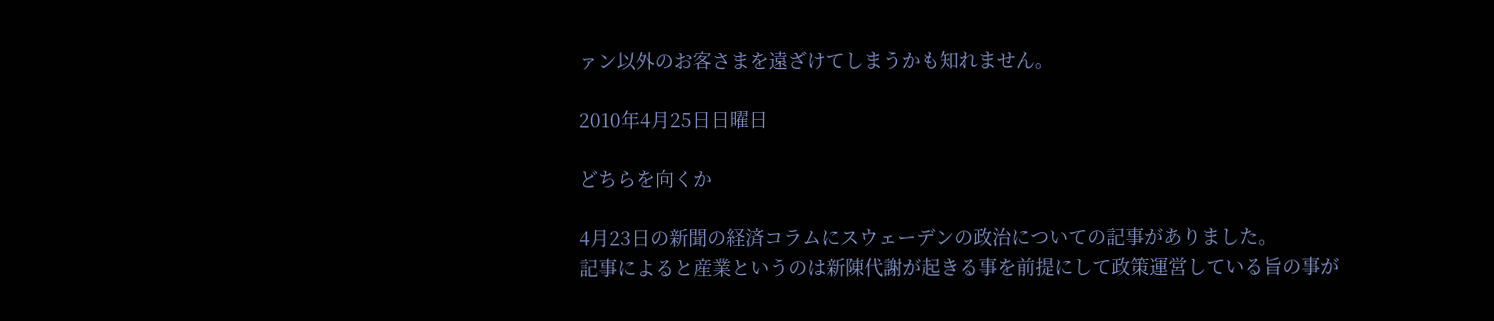ァン以外のお客さまを遠ざけてしまうかも知れません。

2010年4月25日日曜日

どちらを向くか

4月23日の新聞の経済コラムにスウェーデンの政治についての記事がありました。
記事によると産業というのは新陳代謝が起きる事を前提にして政策運営している旨の事が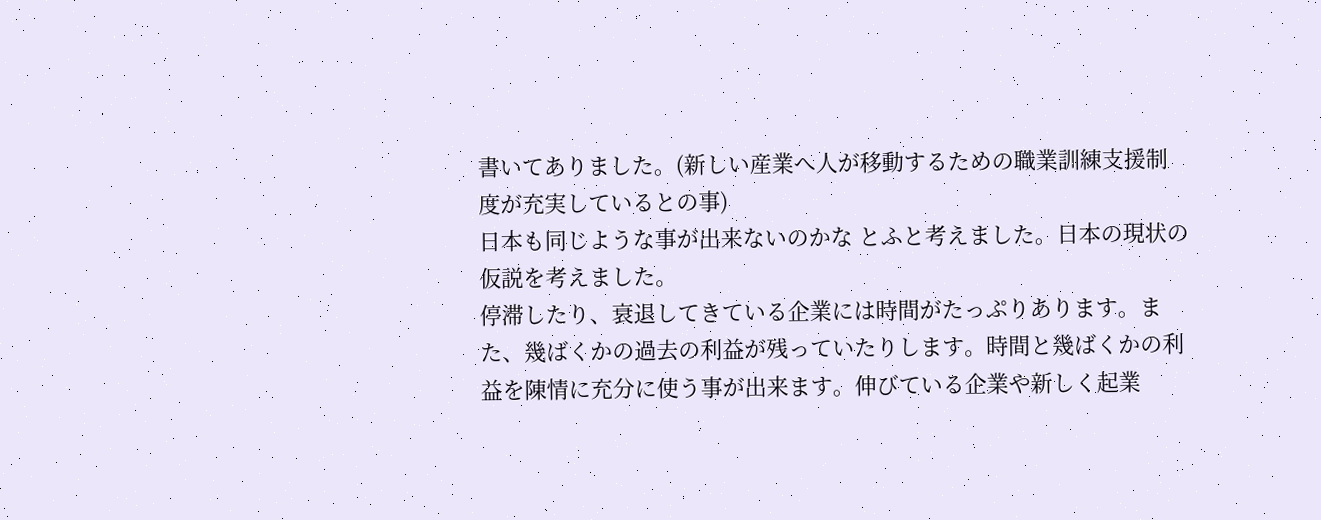書いてありました。(新しい産業へ人が移動するための職業訓練支援制度が充実しているとの事)
日本も同じような事が出来ないのかな とふと考えました。日本の現状の仮説を考えました。
停滞したり、衰退してきている企業には時間がたっぷりあります。また、幾ばくかの過去の利益が残っていたりします。時間と幾ばくかの利益を陳情に充分に使う事が出来ます。伸びている企業や新しく起業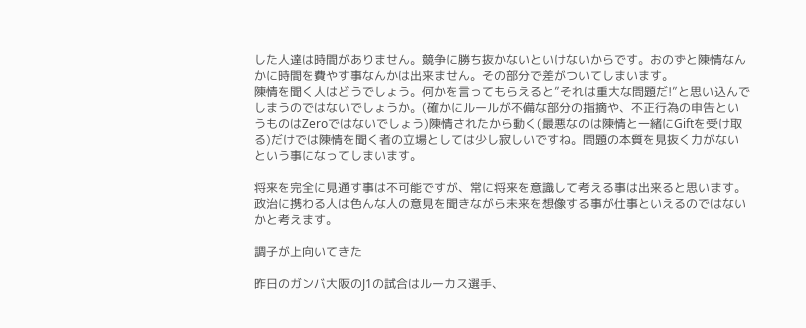した人達は時間がありません。競争に勝ち抜かないといけないからです。おのずと陳情なんかに時間を費やす事なんかは出来ません。その部分で差がついてしまいます。
陳情を聞く人はどうでしょう。何かを言ってもらえると”それは重大な問題だ!”と思い込んでしまうのではないでしょうか。(確かにルールが不備な部分の指摘や、不正行為の申告というものはZeroではないでしょう)陳情されたから動く(最悪なのは陳情と一緒にGiftを受け取る)だけでは陳情を聞く者の立場としては少し寂しいですね。問題の本質を見抜く力がないという事になってしまいます。

将来を完全に見通す事は不可能ですが、常に将来を意識して考える事は出来ると思います。
政治に携わる人は色んな人の意見を聞きながら未来を想像する事が仕事といえるのではないかと考えます。

調子が上向いてきた

昨日のガンバ大阪のJ1の試合はルーカス選手、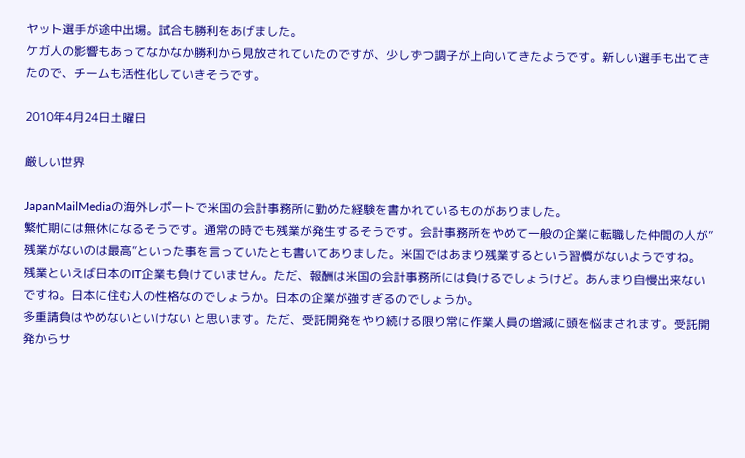ヤット選手が途中出場。試合も勝利をあげました。
ケガ人の影響もあってなかなか勝利から見放されていたのですが、少しずつ調子が上向いてきたようです。新しい選手も出てきたので、チームも活性化していきそうです。

2010年4月24日土曜日

厳しい世界

JapanMailMediaの海外レポートで米国の会計事務所に勤めた経験を書かれているものがありました。
繁忙期には無休になるそうです。通常の時でも残業が発生するそうです。会計事務所をやめて一般の企業に転職した仲間の人が”残業がないのは最高”といった事を言っていたとも書いてありました。米国ではあまり残業するという習慣がないようですね。
残業といえば日本のIT企業も負けていません。ただ、報酬は米国の会計事務所には負けるでしょうけど。あんまり自慢出来ないですね。日本に住む人の性格なのでしょうか。日本の企業が強すぎるのでしょうか。
多重請負はやめないといけない と思います。ただ、受託開発をやり続ける限り常に作業人員の増減に頭を悩まされます。受託開発からサ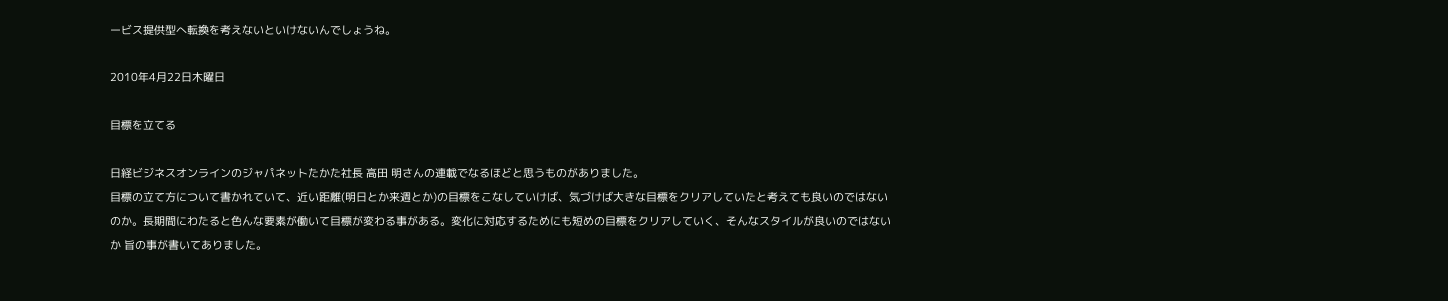ービス提供型へ転換を考えないといけないんでしょうね。

2010年4月22日木曜日

目標を立てる

日経ビジネスオンラインのジャパネットたかた社長 高田 明さんの連載でなるほどと思うものがありました。
目標の立て方について書かれていて、近い距離(明日とか来週とか)の目標をこなしていけば、気づけば大きな目標をクリアしていたと考えても良いのではないのか。長期間にわたると色んな要素が働いて目標が変わる事がある。変化に対応するためにも短めの目標をクリアしていく、そんなスタイルが良いのではないか 旨の事が書いてありました。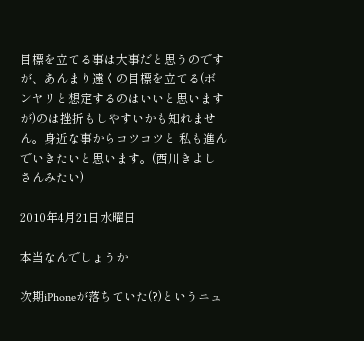目標を立てる事は大事だと思うのですが、あんまり遠くの目標を立てる(ボンヤリと想定するのはいいと思いますが)のは挫折もしやすいかも知れません。身近な事からコツコツと 私も進んでいきたいと思います。(西川きよしさんみたい)

2010年4月21日水曜日

本当なんでしょうか

次期iPhoneが落ちていた(?)というニュ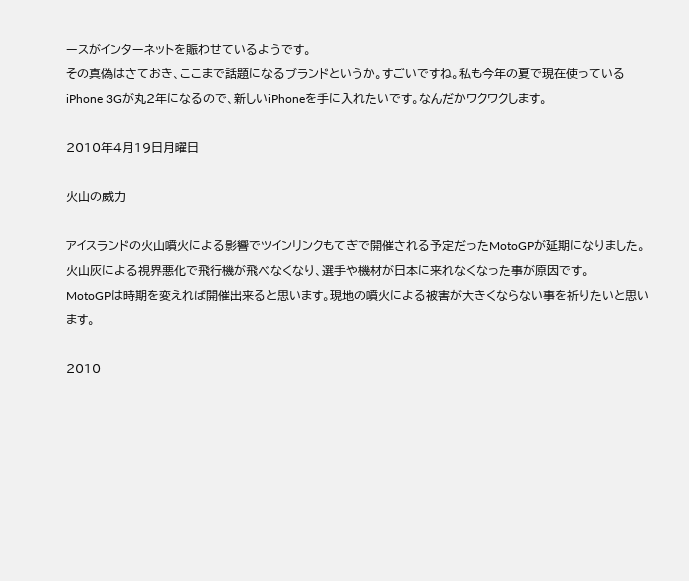ースがインターネットを賑わせているようです。
その真偽はさておき、ここまで話題になるブランドというか。すごいですね。私も今年の夏で現在使っているiPhone 3Gが丸2年になるので、新しいiPhoneを手に入れたいです。なんだかワクワクします。

2010年4月19日月曜日

火山の威力

アイスランドの火山噴火による影響でツインリンクもてぎで開催される予定だったMotoGPが延期になりました。
火山灰による視界悪化で飛行機が飛べなくなり、選手や機材が日本に来れなくなった事が原因です。
MotoGPは時期を変えれば開催出来ると思います。現地の噴火による被害が大きくならない事を祈りたいと思います。

2010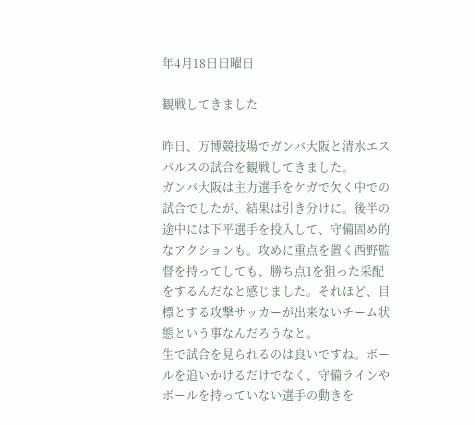年4月18日日曜日

観戦してきました

昨日、万博競技場でガンバ大阪と清水エスパルスの試合を観戦してきました。
ガンバ大阪は主力選手をケガで欠く中での試合でしたが、結果は引き分けに。後半の途中には下平選手を投入して、守備固め的なアクションも。攻めに重点を置く西野監督を持ってしても、勝ち点1を狙った采配をするんだなと感じました。それほど、目標とする攻撃サッカーが出来ないチーム状態という事なんだろうなと。
生で試合を見られるのは良いですね。ボールを追いかけるだけでなく、守備ラインやボールを持っていない選手の動きを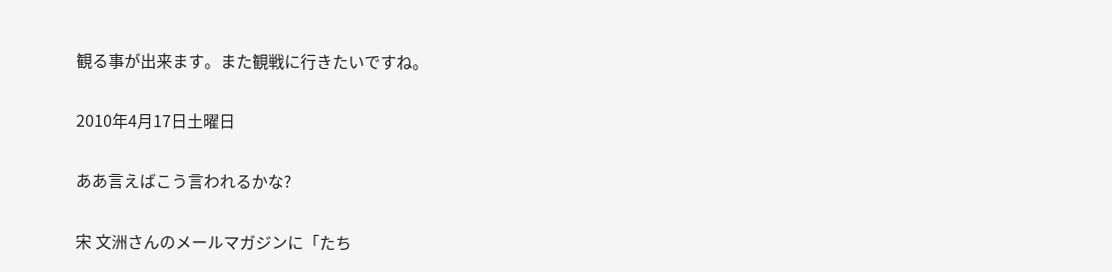観る事が出来ます。また観戦に行きたいですね。

2010年4月17日土曜日

ああ言えばこう言われるかな?

宋 文洲さんのメールマガジンに「たち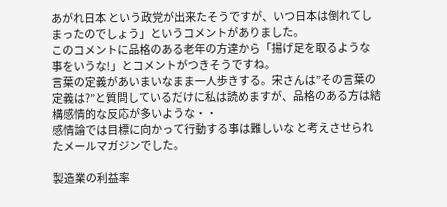あがれ日本 という政党が出来たそうですが、いつ日本は倒れてしまったのでしょう」というコメントがありました。
このコメントに品格のある老年の方達から「揚げ足を取るような事をいうな!」とコメントがつきそうですね。
言葉の定義があいまいなまま一人歩きする。宋さんは”その言葉の定義は?”と質問しているだけに私は読めますが、品格のある方は結構感情的な反応が多いような・・
感情論では目標に向かって行動する事は難しいな と考えさせられたメールマガジンでした。

製造業の利益率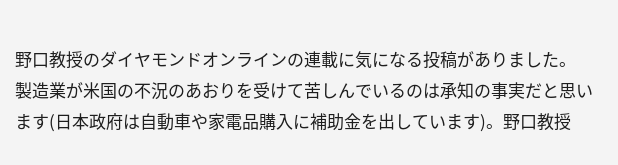野口教授のダイヤモンドオンラインの連載に気になる投稿がありました。
製造業が米国の不況のあおりを受けて苦しんでいるのは承知の事実だと思います(日本政府は自動車や家電品購入に補助金を出しています)。野口教授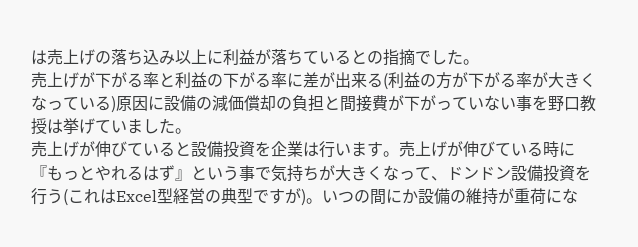は売上げの落ち込み以上に利益が落ちているとの指摘でした。
売上げが下がる率と利益の下がる率に差が出来る(利益の方が下がる率が大きくなっている)原因に設備の減価償却の負担と間接費が下がっていない事を野口教授は挙げていました。
売上げが伸びていると設備投資を企業は行います。売上げが伸びている時に『もっとやれるはず』という事で気持ちが大きくなって、ドンドン設備投資を行う(これはExcel型経営の典型ですが)。いつの間にか設備の維持が重荷にな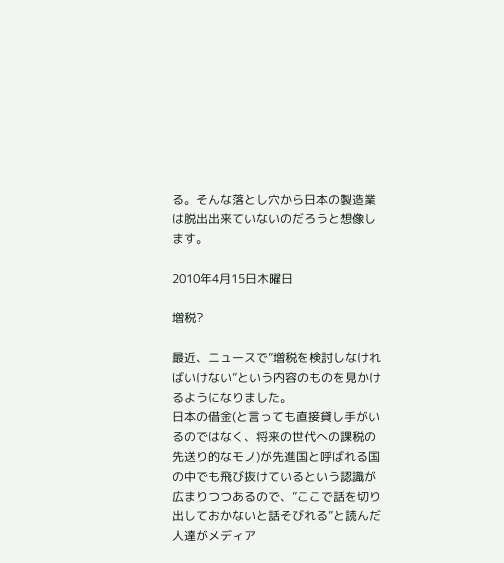る。そんな落とし穴から日本の製造業は脱出出来ていないのだろうと想像します。

2010年4月15日木曜日

増税?

最近、ニュースで”増税を検討しなければいけない”という内容のものを見かけるようになりました。
日本の借金(と言っても直接貸し手がいるのではなく、将来の世代への課税の先送り的なモノ)が先進国と呼ばれる国の中でも飛び抜けているという認識が広まりつつあるので、”ここで話を切り出しておかないと話そびれる”と読んだ人達がメディア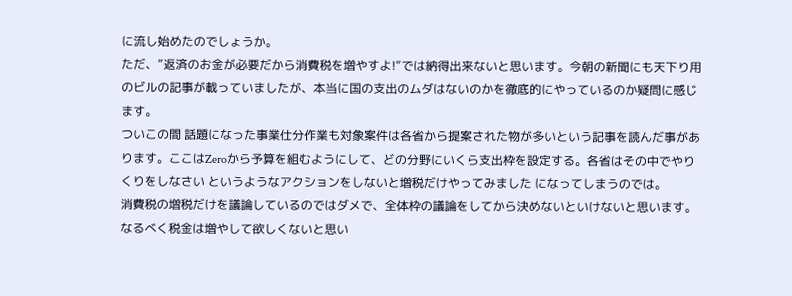に流し始めたのでしょうか。
ただ、”返済のお金が必要だから消費税を増やすよ!”では納得出来ないと思います。今朝の新聞にも天下り用のビルの記事が載っていましたが、本当に国の支出のムダはないのかを徹底的にやっているのか疑問に感じます。
ついこの間 話題になった事業仕分作業も対象案件は各省から提案された物が多いという記事を読んだ事があります。ここはZeroから予算を組むようにして、どの分野にいくら支出枠を設定する。各省はその中でやりくりをしなさい というようなアクションをしないと増税だけやってみました になってしまうのでは。
消費税の増税だけを議論しているのではダメで、全体枠の議論をしてから決めないといけないと思います。なるべく税金は増やして欲しくないと思い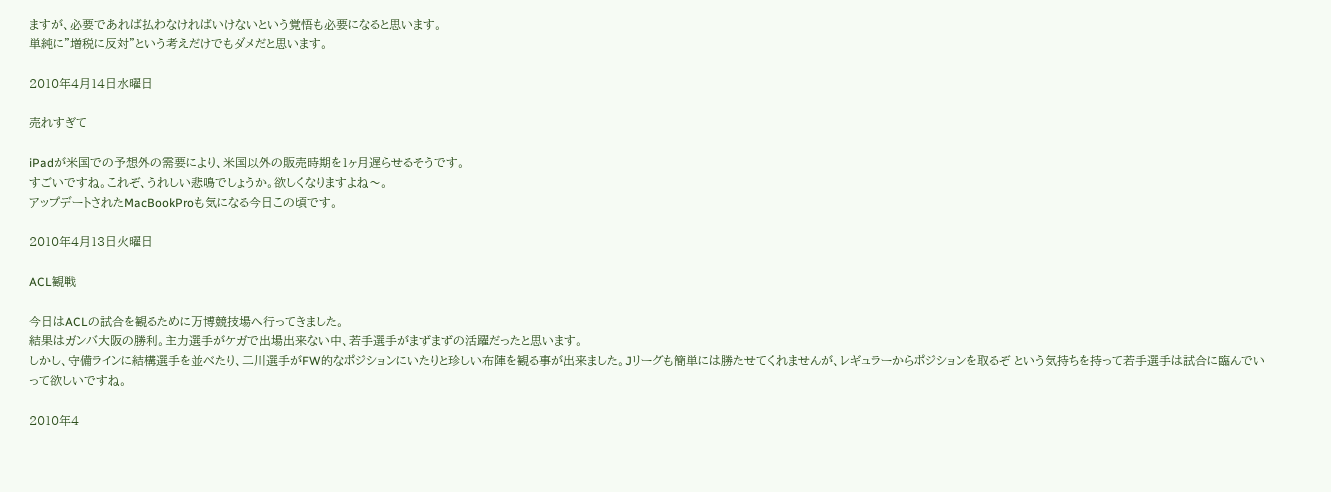ますが、必要であれば払わなければいけないという覚悟も必要になると思います。
単純に”増税に反対”という考えだけでもダメだと思います。

2010年4月14日水曜日

売れすぎて

iPadが米国での予想外の需要により、米国以外の販売時期を1ヶ月遅らせるそうです。
すごいですね。これぞ、うれしい悲鳴でしょうか。欲しくなりますよね〜。
アップデートされたMacBookProも気になる今日この頃です。

2010年4月13日火曜日

ACL観戦

今日はACLの試合を観るために万博競技場へ行ってきました。
結果はガンバ大阪の勝利。主力選手がケガで出場出来ない中、若手選手がまずまずの活躍だったと思います。
しかし、守備ラインに結構選手を並べたり、二川選手がFW的なポジションにいたりと珍しい布陣を観る事が出来ました。Jリーグも簡単には勝たせてくれませんが、レギュラーからポジションを取るぞ という気持ちを持って若手選手は試合に臨んでいって欲しいですね。

2010年4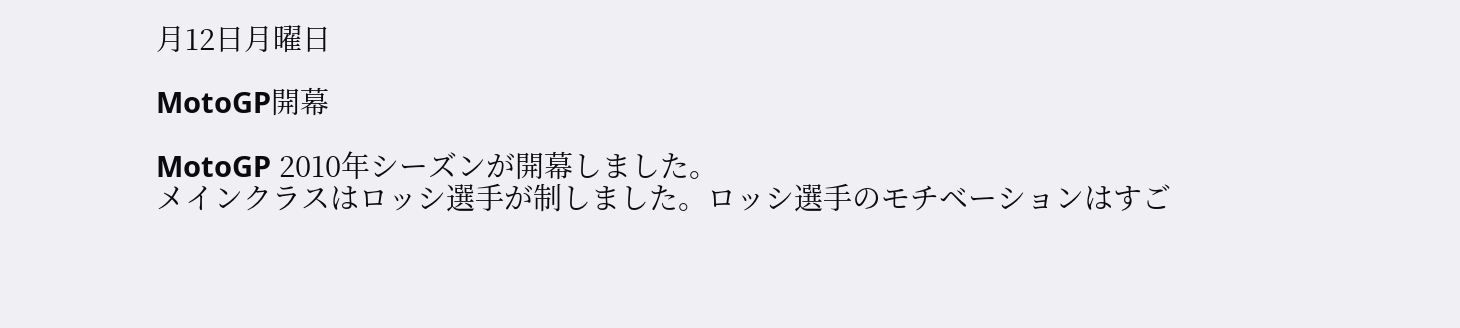月12日月曜日

MotoGP開幕

MotoGP 2010年シーズンが開幕しました。
メインクラスはロッシ選手が制しました。ロッシ選手のモチベーションはすご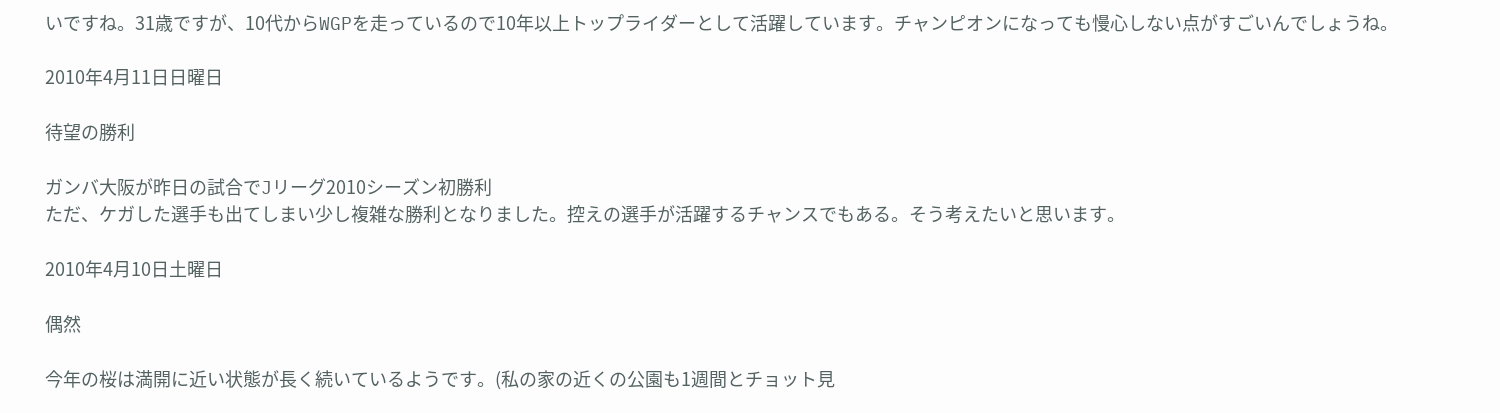いですね。31歳ですが、10代からWGPを走っているので10年以上トップライダーとして活躍しています。チャンピオンになっても慢心しない点がすごいんでしょうね。

2010年4月11日日曜日

待望の勝利

ガンバ大阪が昨日の試合でJリーグ2010シーズン初勝利
ただ、ケガした選手も出てしまい少し複雑な勝利となりました。控えの選手が活躍するチャンスでもある。そう考えたいと思います。

2010年4月10日土曜日

偶然

今年の桜は満開に近い状態が長く続いているようです。(私の家の近くの公園も1週間とチョット見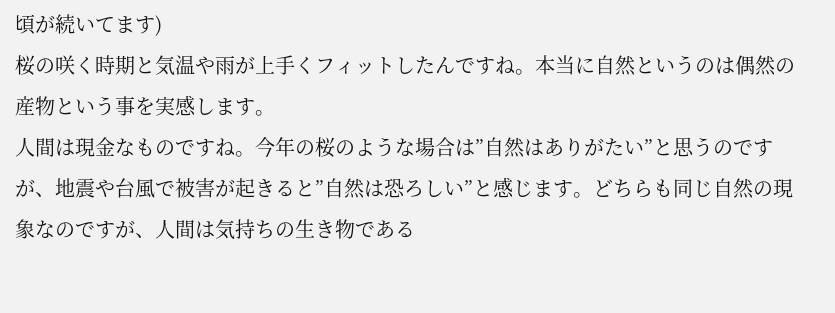頃が続いてます)
桜の咲く時期と気温や雨が上手くフィットしたんですね。本当に自然というのは偶然の産物という事を実感します。
人間は現金なものですね。今年の桜のような場合は”自然はありがたい”と思うのですが、地震や台風で被害が起きると”自然は恐ろしい”と感じます。どちらも同じ自然の現象なのですが、人間は気持ちの生き物である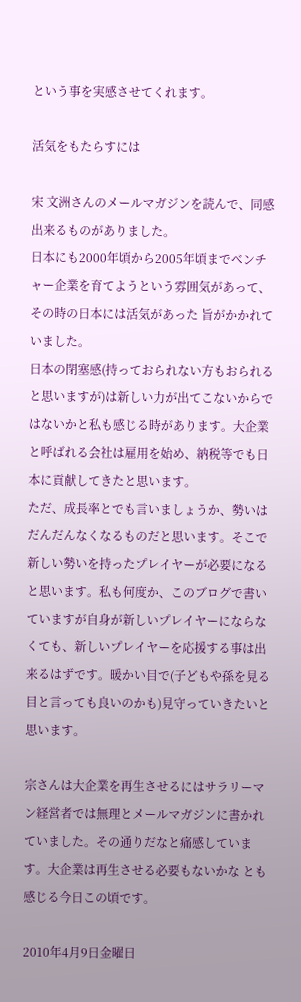という事を実感させてくれます。

活気をもたらすには

宋 文洲さんのメールマガジンを読んで、同感出来るものがありました。
日本にも2000年頃から2005年頃までベンチャー企業を育てようという雰囲気があって、その時の日本には活気があった 旨がかかれていました。
日本の閉塞感(持っておられない方もおられると思いますが)は新しい力が出てこないからではないかと私も感じる時があります。大企業と呼ばれる会社は雇用を始め、納税等でも日本に貢献してきたと思います。
ただ、成長率とでも言いましょうか、勢いはだんだんなくなるものだと思います。そこで新しい勢いを持ったプレイヤーが必要になると思います。私も何度か、このブログで書いていますが自身が新しいプレイヤーにならなくても、新しいプレイヤーを応援する事は出来るはずです。暖かい目で(子どもや孫を見る目と言っても良いのかも)見守っていきたいと思います。

宗さんは大企業を再生させるにはサラリーマン経営者では無理とメールマガジンに書かれていました。その通りだなと痛感しています。大企業は再生させる必要もないかな とも感じる今日この頃です。

2010年4月9日金曜日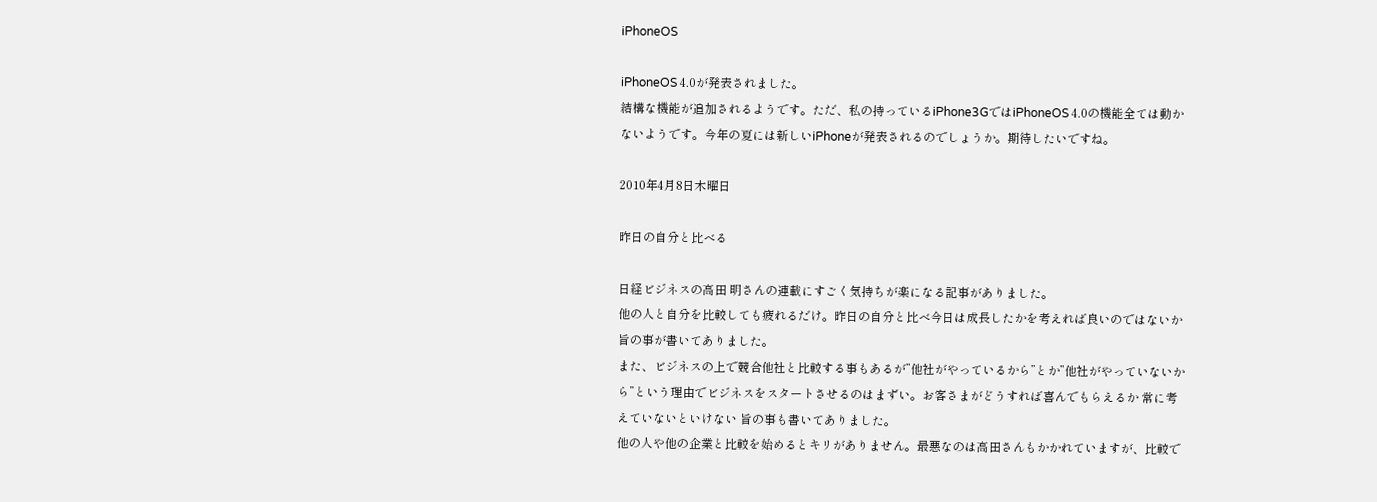iPhoneOS

iPhoneOS 4.0が発表されました。
結構な機能が追加されるようです。ただ、私の持っているiPhone3GではiPhoneOS 4.0の機能全ては動かないようです。今年の夏には新しいiPhoneが発表されるのでしょうか。期待したいですね。

2010年4月8日木曜日

昨日の自分と比べる

日経ビジネスの高田 明さんの連載にすごく気持ちが楽になる記事がありました。
他の人と自分を比較しても疲れるだけ。昨日の自分と比べ今日は成長したかを考えれば良いのではないか 旨の事が書いてありました。
また、ビジネスの上で競合他社と比較する事もあるが”他社がやっているから”とか”他社がやっていないから”という理由でビジネスをスタートさせるのはまずい。お客さまがどうすれば喜んでもらえるか 常に考えていないといけない 旨の事も書いてありました。
他の人や他の企業と比較を始めるとキリがありません。最悪なのは高田さんもかかれていますが、比較で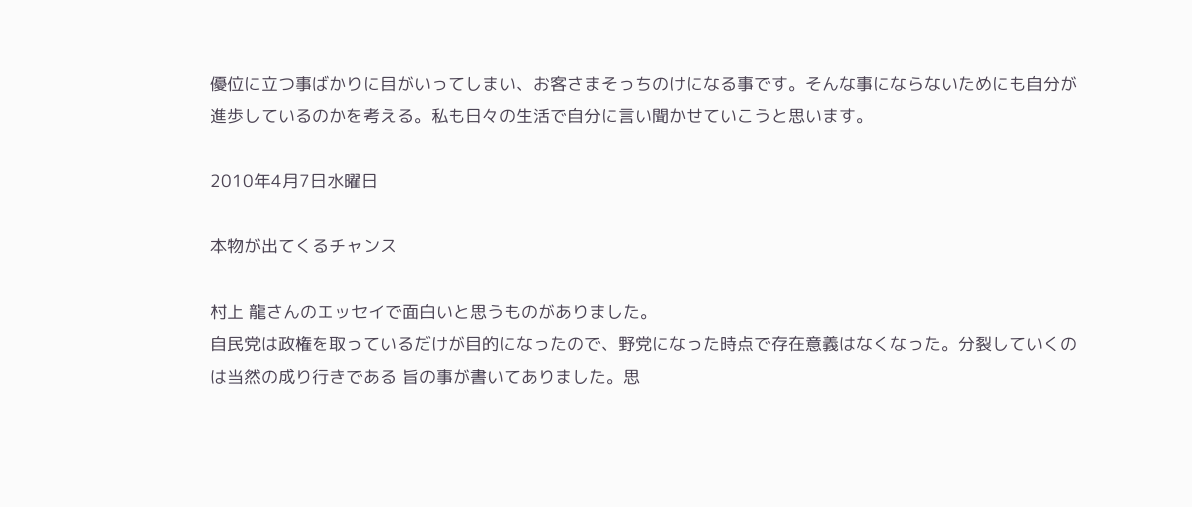優位に立つ事ばかりに目がいってしまい、お客さまそっちのけになる事です。そんな事にならないためにも自分が進歩しているのかを考える。私も日々の生活で自分に言い聞かせていこうと思います。

2010年4月7日水曜日

本物が出てくるチャンス

村上 龍さんのエッセイで面白いと思うものがありました。
自民党は政権を取っているだけが目的になったので、野党になった時点で存在意義はなくなった。分裂していくのは当然の成り行きである 旨の事が書いてありました。思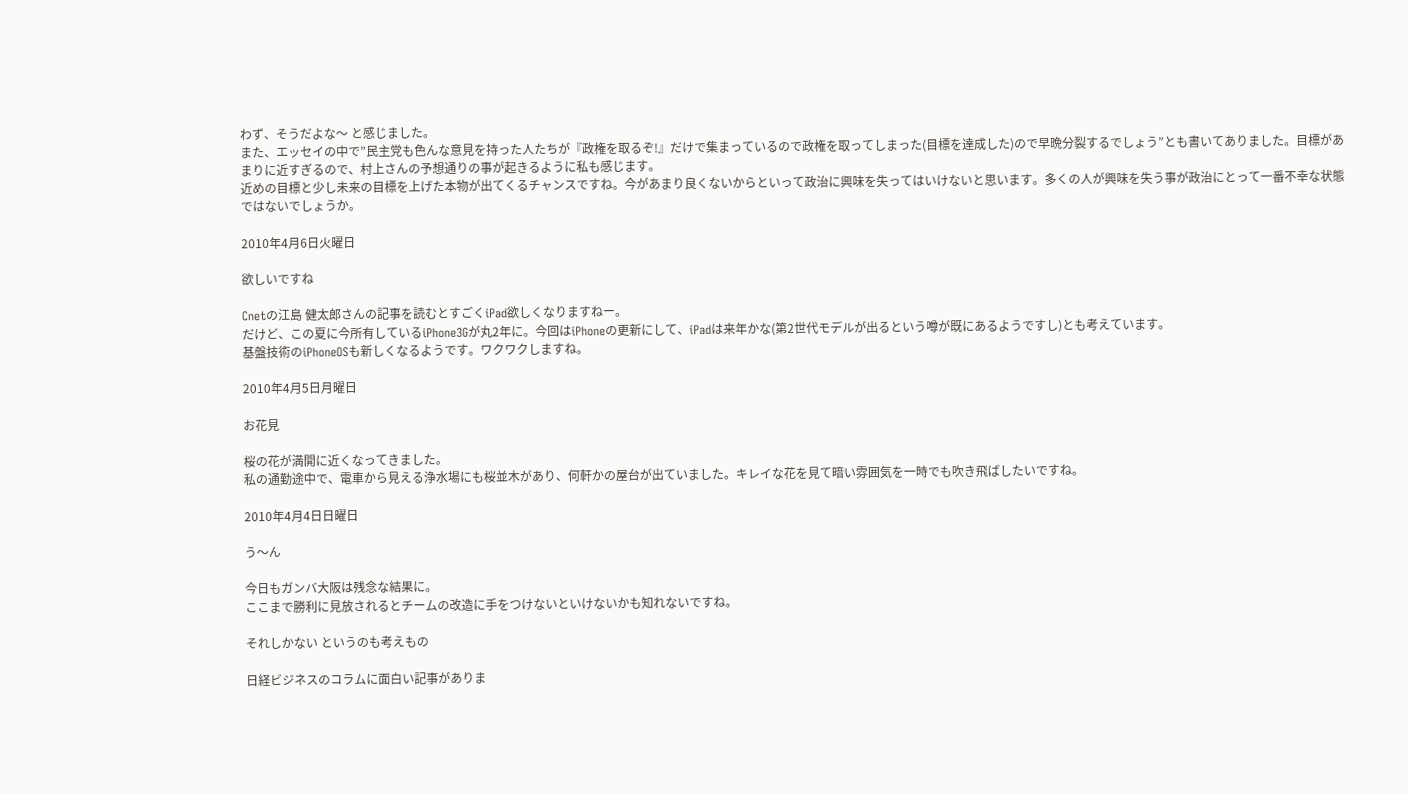わず、そうだよな〜 と感じました。
また、エッセイの中で”民主党も色んな意見を持った人たちが『政権を取るぞ!』だけで集まっているので政権を取ってしまった(目標を達成した)ので早晩分裂するでしょう”とも書いてありました。目標があまりに近すぎるので、村上さんの予想通りの事が起きるように私も感じます。
近めの目標と少し未来の目標を上げた本物が出てくるチャンスですね。今があまり良くないからといって政治に興味を失ってはいけないと思います。多くの人が興味を失う事が政治にとって一番不幸な状態ではないでしょうか。

2010年4月6日火曜日

欲しいですね

Cnetの江島 健太郎さんの記事を読むとすごくiPad欲しくなりますねー。
だけど、この夏に今所有しているiPhone3Gが丸2年に。今回はiPhoneの更新にして、iPadは来年かな(第2世代モデルが出るという噂が既にあるようですし)とも考えています。
基盤技術のiPhoneOSも新しくなるようです。ワクワクしますね。

2010年4月5日月曜日

お花見

桜の花が満開に近くなってきました。
私の通勤途中で、電車から見える浄水場にも桜並木があり、何軒かの屋台が出ていました。キレイな花を見て暗い雰囲気を一時でも吹き飛ばしたいですね。

2010年4月4日日曜日

う〜ん

今日もガンバ大阪は残念な結果に。
ここまで勝利に見放されるとチームの改造に手をつけないといけないかも知れないですね。

それしかない というのも考えもの

日経ビジネスのコラムに面白い記事がありま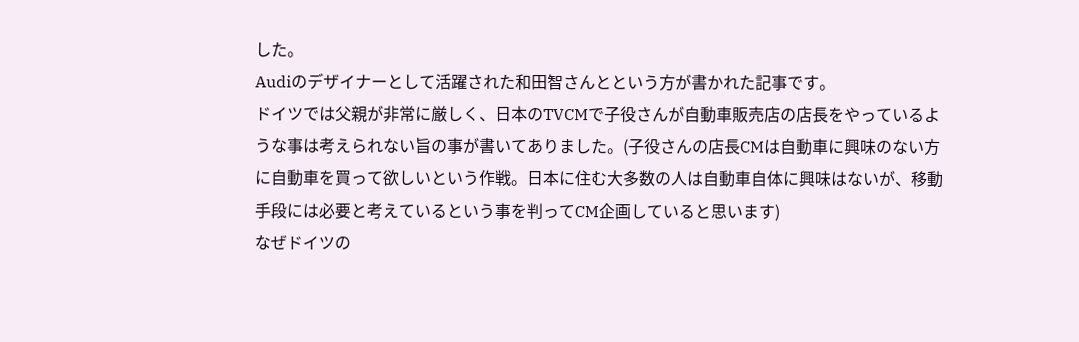した。
Audiのデザイナーとして活躍された和田智さんとという方が書かれた記事です。
ドイツでは父親が非常に厳しく、日本のTVCMで子役さんが自動車販売店の店長をやっているような事は考えられない旨の事が書いてありました。(子役さんの店長CMは自動車に興味のない方に自動車を買って欲しいという作戦。日本に住む大多数の人は自動車自体に興味はないが、移動手段には必要と考えているという事を判ってCM企画していると思います)
なぜドイツの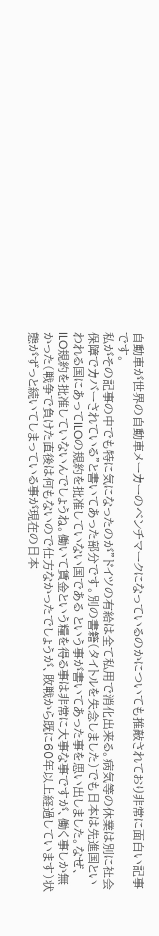自動車が世界の自動車メーカーのベンチマークになっているのかについても推敲されており非常に面白い記事です。
私がその記事の中でも特に気になったのが”ドイツの有給は全て私用で消化出来る。病気等の休業は別に社会保障でカバーされている”と書いてあった部分です。別の書籍(タイトルを失念しました)でも日本は先進国といわれる国にあってILOの規約を批准していない国である という事が書いてあった事を思い出しました。なぜ、ILO規約を批准していないんでしょうね。働いて賃金という糧を得る事は非常に大事な事ですが、働く事しか無かった(戦争で負けた直後は何もないので仕方なかったでしょうが、敗戦から既に60年以上経過しています)状態がずっと続いてしまっている事が現在の日本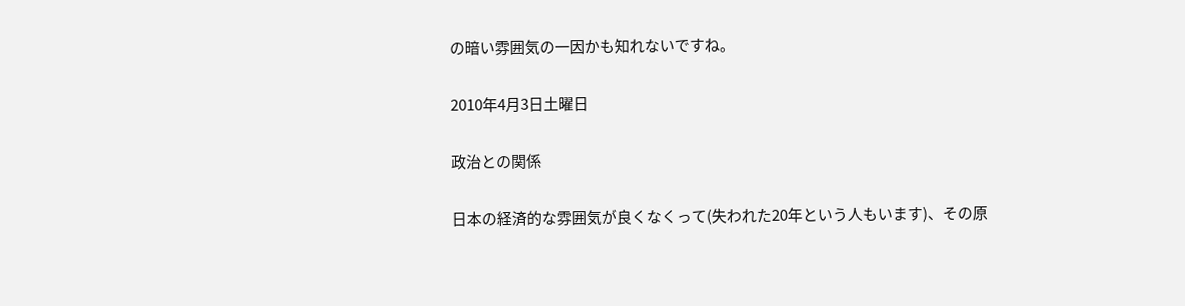の暗い雰囲気の一因かも知れないですね。

2010年4月3日土曜日

政治との関係

日本の経済的な雰囲気が良くなくって(失われた20年という人もいます)、その原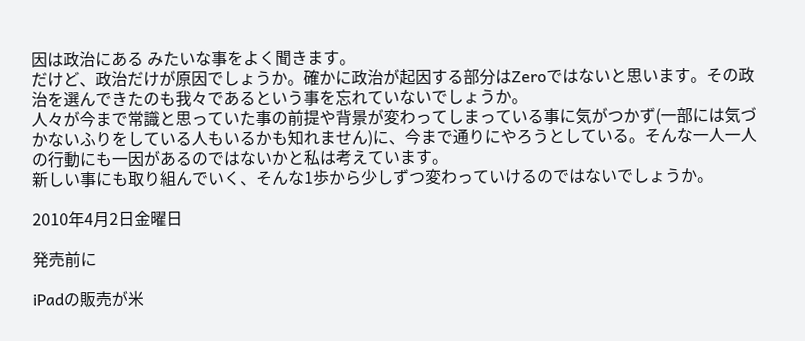因は政治にある みたいな事をよく聞きます。
だけど、政治だけが原因でしょうか。確かに政治が起因する部分はZeroではないと思います。その政治を選んできたのも我々であるという事を忘れていないでしょうか。
人々が今まで常識と思っていた事の前提や背景が変わってしまっている事に気がつかず(一部には気づかないふりをしている人もいるかも知れません)に、今まで通りにやろうとしている。そんな一人一人の行動にも一因があるのではないかと私は考えています。
新しい事にも取り組んでいく、そんな1歩から少しずつ変わっていけるのではないでしょうか。

2010年4月2日金曜日

発売前に

iPadの販売が米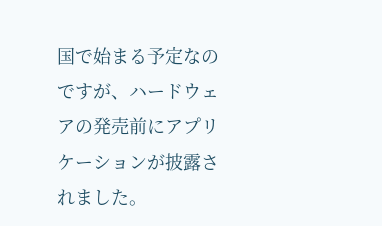国で始まる予定なのですが、ハードウェアの発売前にアプリケーションが披露されました。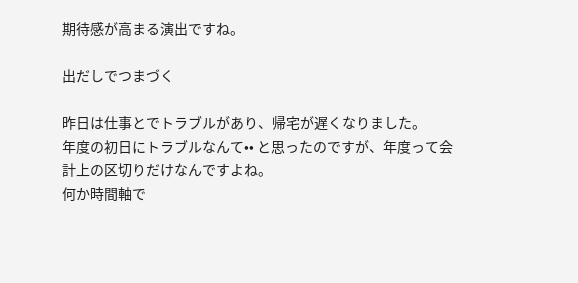期待感が高まる演出ですね。

出だしでつまづく

昨日は仕事とでトラブルがあり、帰宅が遅くなりました。
年度の初日にトラブルなんて•• と思ったのですが、年度って会計上の区切りだけなんですよね。
何か時間軸で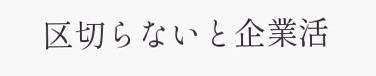区切らないと企業活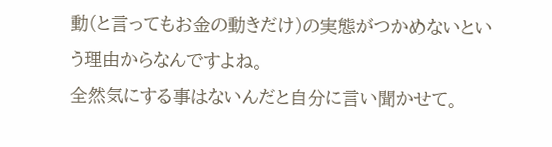動(と言ってもお金の動きだけ)の実態がつかめないという理由からなんですよね。
全然気にする事はないんだと自分に言い聞かせて。